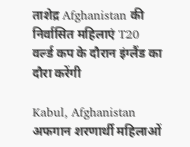ताशेद्र Afghanistan की निर्वासित महिलाएं T20 वर्ल्ड कप के दौरान इंग्लैंड का दौरा करेंगी

Kabul, Afghanistan
अफगान शरणार्थी महिलाओं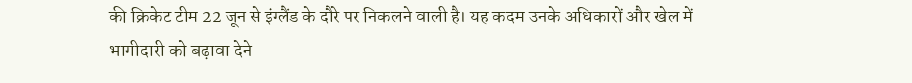की क्रिकेट टीम 22 जून से इंग्लैंड के दौरे पर निकलने वाली है। यह कदम उनके अधिकारों और खेल में भागीदारी को बढ़ावा देने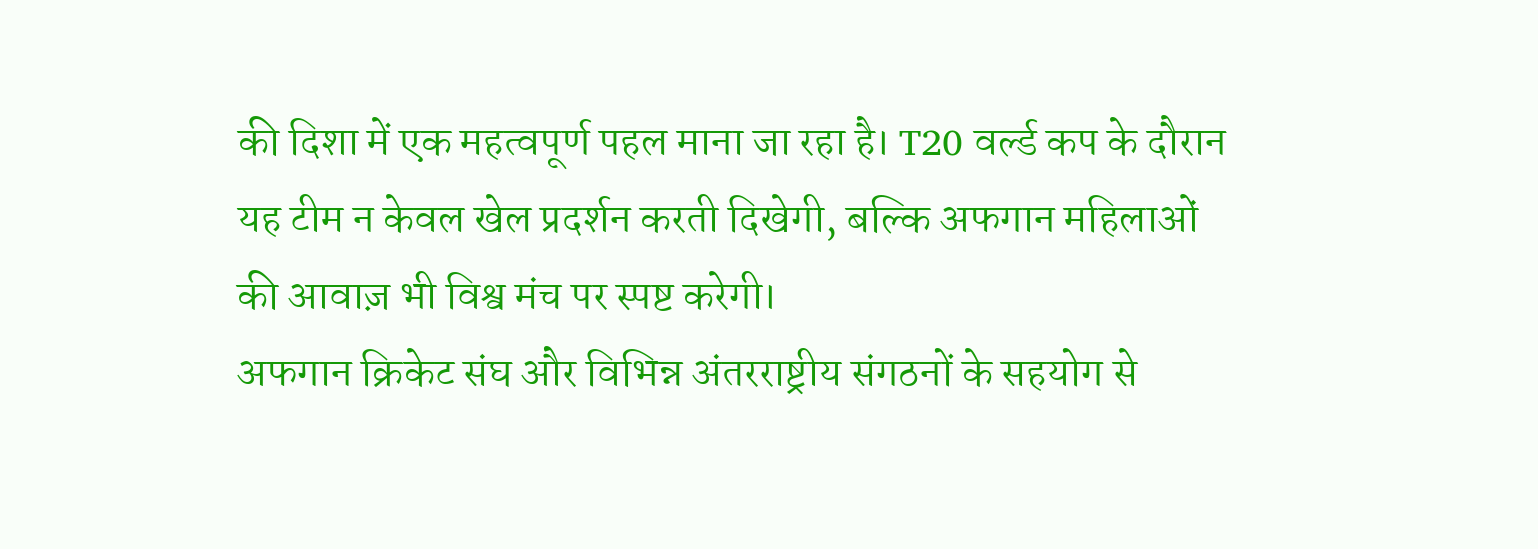की दिशा में एक महत्वपूर्ण पहल माना जा रहा है। T20 वर्ल्ड कप के दौरान यह टीम न केवल खेल प्रदर्शन करती दिखेगी, बल्कि अफगान महिलाओं की आवाज़ भी विश्व मंच पर स्पष्ट करेगी।
अफगान क्रिकेट संघ और विभिन्न अंतरराष्ट्रीय संगठनों के सहयोग से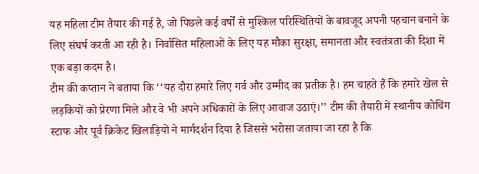यह महिला टीम तैयार की गई है, जो पिछले कई वर्षों से मुश्किल परिस्थितियों के बावजूद अपनी पहचान बनाने के लिए संघर्ष करती आ रही है। निर्वासित महिलाओं के लिए यह मौका सुरक्षा, समानता और स्वतंत्रता की दिशा में एक बड़ा कदम है।
टीम की कप्तान ने बताया कि ‘‘यह दौरा हमारे लिए गर्व और उम्मीद का प्रतीक है। हम चाहते हैं कि हमारे खेल से लड़कियों को प्रेरणा मिले और वे भी अपने अधिकारों के लिए आवाज उठाएं।’’ टीम की तैयारी में स्थानीय कोचिंग स्टाफ और पूर्व क्रिकेट खिलाड़ियों ने मार्गदर्शन दिया है जिससे भरोसा जताया जा रहा है कि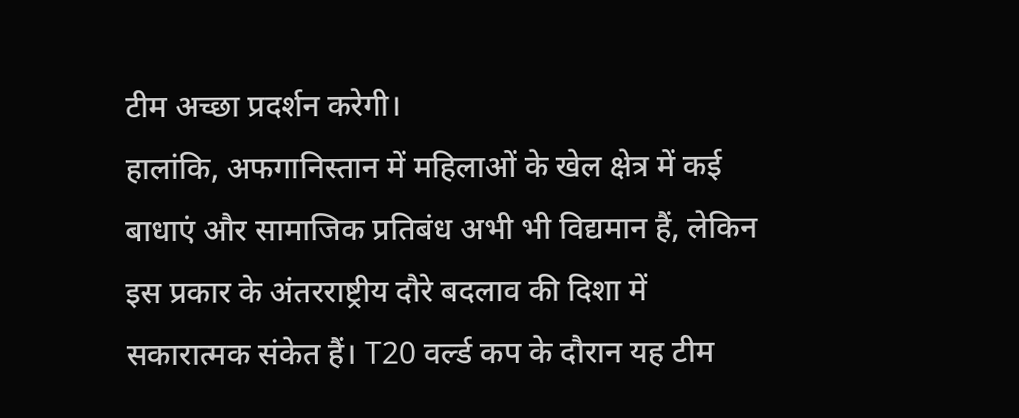टीम अच्छा प्रदर्शन करेगी।
हालांकि, अफगानिस्तान में महिलाओं के खेल क्षेत्र में कई बाधाएं और सामाजिक प्रतिबंध अभी भी विद्यमान हैं, लेकिन इस प्रकार के अंतरराष्ट्रीय दौरे बदलाव की दिशा में सकारात्मक संकेत हैं। T20 वर्ल्ड कप के दौरान यह टीम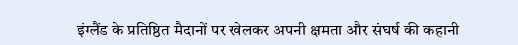इंग्लैंड के प्रतिष्ठित मैदानों पर खेलकर अपनी क्षमता और संघर्ष की कहानी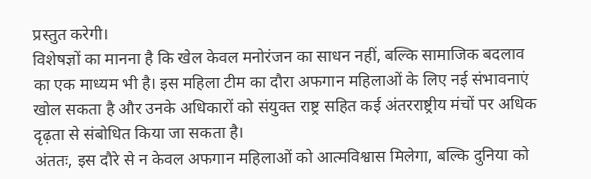प्रस्तुत करेगी।
विशेषज्ञों का मानना है कि खेल केवल मनोरंजन का साधन नहीं, बल्कि सामाजिक बदलाव का एक माध्यम भी है। इस महिला टीम का दौरा अफगान महिलाओं के लिए नई संभावनाएं खोल सकता है और उनके अधिकारों को संयुक्त राष्ट्र सहित कई अंतरराष्ट्रीय मंचों पर अधिक दृढ़ता से संबोधित किया जा सकता है।
अंततः, इस दौरे से न केवल अफगान महिलाओं को आत्मविश्वास मिलेगा, बल्कि दुनिया को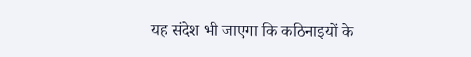यह संदेश भी जाएगा कि कठिनाइयों के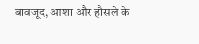बावजूद, आशा और हौसले के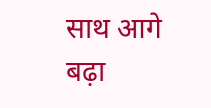साथ आगे बढ़ा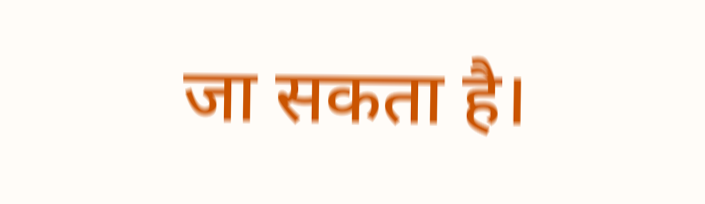जा सकता है।